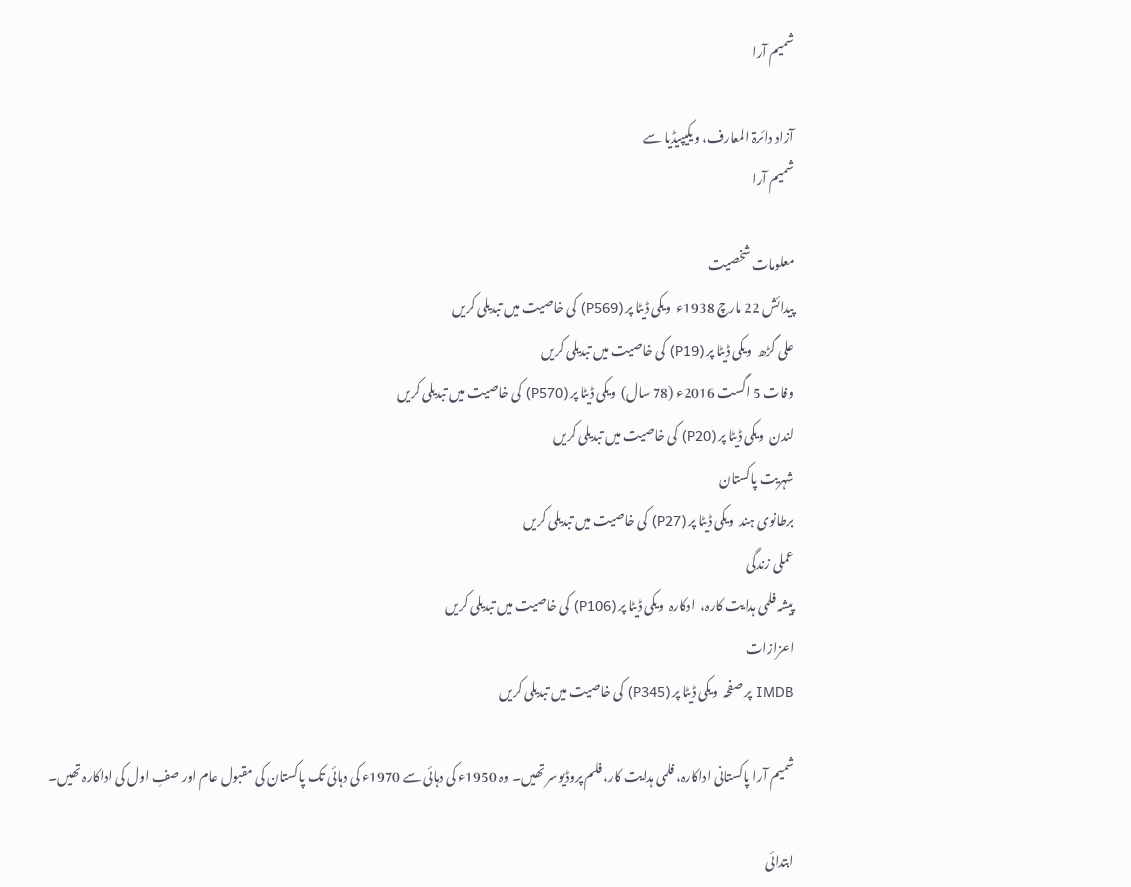شمیم آرا

آزاد دائرۃ المعارف، ویکیپیڈیا سے
شمیم آرا

معلومات شخصیت
پیدائش 22 مارچ 1938ء  ویکی ڈیٹا پر (P569) کی خاصیت میں تبدیلی کریں
علی گڑھ  ویکی ڈیٹا پر (P19) کی خاصیت میں تبدیلی کریں
وفات 5 اگست 2016ء (78 سال)  ویکی ڈیٹا پر (P570) کی خاصیت میں تبدیلی کریں
لندن  ویکی ڈیٹا پر (P20) کی خاصیت میں تبدیلی کریں
شہریت پاکستان
برطانوی ہند  ویکی ڈیٹا پر (P27) کی خاصیت میں تبدیلی کریں
عملی زندگی
پیشہ فلمی ہدایت کارہ،  ادکارہ  ویکی ڈیٹا پر (P106) کی خاصیت میں تبدیلی کریں
اعزازات
IMDB پر صفحہ  ویکی ڈیٹا پر (P345) کی خاصیت میں تبدیلی کریں

شمیم آرا پاکستانی اداکارہ، فلمی ہدایت کار، فلم پروڈیوسر تھیں۔ وہ 1950ء کی دہائی سے 1970ء کی دہائی تک پاکستان کی مقبول عام اور صفِ اول کی اداکارہ تھیں۔

ابتدائی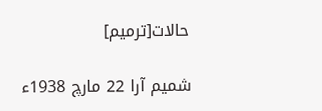حالات[ترمیم]

شمیم آرا 22 مارچ 1938ء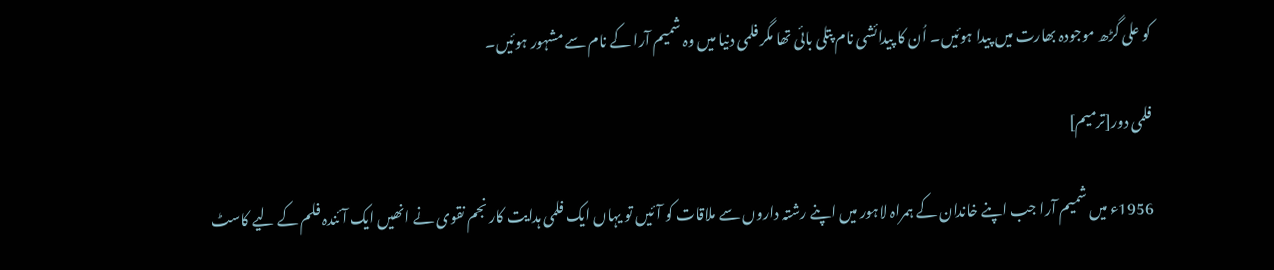کو علی گڑھ موجودہ بھارت میں پیدا ہوئیں۔ اُن کا پیدائشی نام پتلی بائی تھا مگر فلمی دنیا میں وہ شمیم آرا کے نام سے مشہور ہوئیں۔

فلمی دور[ترمیم]

1956ء میں شمیم آرا جب اپنے خاندان کے ہمراہ لاہور میں اپنے رشتہ داروں سے ملاقات کو آئیں تو یہاں ایک فلمی ہدایت کار نجم نقوی نے انھیں ایک آئندہ فلم کے لیے کاسٹ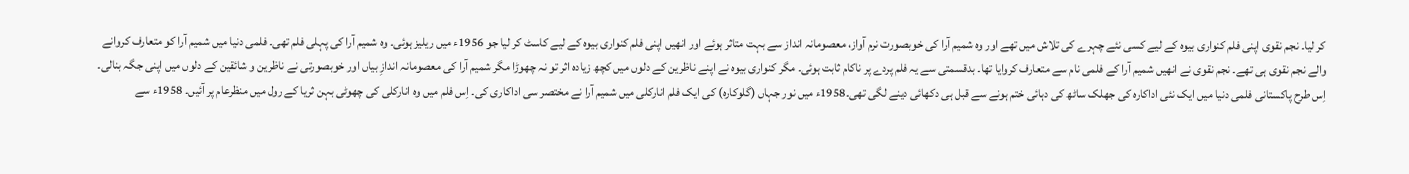کر لیا۔ نجم نقوی اپنی فلم کنواری بیوہ کے لیے کسی نئے چہرے کی تلاش میں تھے اور وہ شمیم آرا کی خوبصورت نرم آواز، معصومانہ انداز سے بہت متاثر ہوئے اور انھیں اپنی فلم کنواری بیوہ کے لیے کاسٹ کر لیا جو 1956ء میں ریلیز ہوئی۔ وہ شمیم آرا کی پہلی فلم تھی۔ فلمی دنیا میں شمیم آرا کو متعارف کروانے والے نجم نقوی ہی تھے۔ نجم نقوی نے انھیں شمیم آرا کے فلمی نام سے متعارف کروایا تھا۔ بدقسمتی سے یہ فلم پردے پر ناکام ثابت ہوئی۔ مگر کنواری بیوہ نے اپنے ناظرین کے دلوں میں کچھ زیادہ اثر تو نہ چھوڑا مگر شمیم آرا کی معصومانہ اندازِ بیاں اور خوبصورتی نے ناظرین و شائقین کے دلوں میں اپنی جگہ بنالی۔ اِس طرح پاکستانی فلمی دنیا میں ایک نئی اداکارہ کی جھلک ساٹھ کی دہائی ختم ہونے سے قبل ہی دکھائی دینے لگی تھی۔1958ء میں نور جہاں (گلوکارہ) کی ایک فلم انارکلی میں شمیم آرا نے مختصر سی اداکاری کی۔ اِس فلم میں وہ انارکلی کی چھوٹی بہن ثریا کے رول میں منظرعام پر آئیں۔ 1958ء سے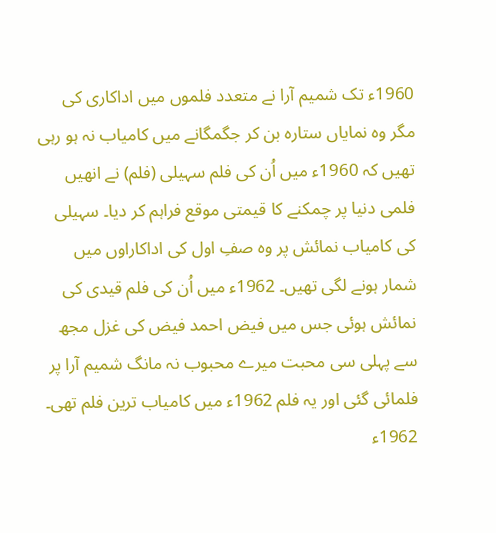1960ء تک شمیم آرا نے متعدد فلموں میں اداکاری کی مگر وہ نمایاں ستارہ بن کر جگمگانے میں کامیاب نہ ہو رہی تھیں کہ 1960ء میں اُن کی فلم سہیلی (فلم) نے انھیں فلمی دنیا پر چمکنے کا قیمتی موقع فراہم کر دیا۔ سہیلی کی کامیاب نمائش پر وہ صفِ اول کی اداکاراوں میں شمار ہونے لگی تھیں۔ 1962ء میں اُن کی فلم قیدی کی نمائش ہوئی جس میں فیض احمد فیض کی غزل مجھ سے پہلی سی محبت میرے محبوب نہ مانگ شمیم آرا پر فلمائی گئی اور یہ فلم 1962ء میں کامیاب ترین فلم تھی۔ 1962ء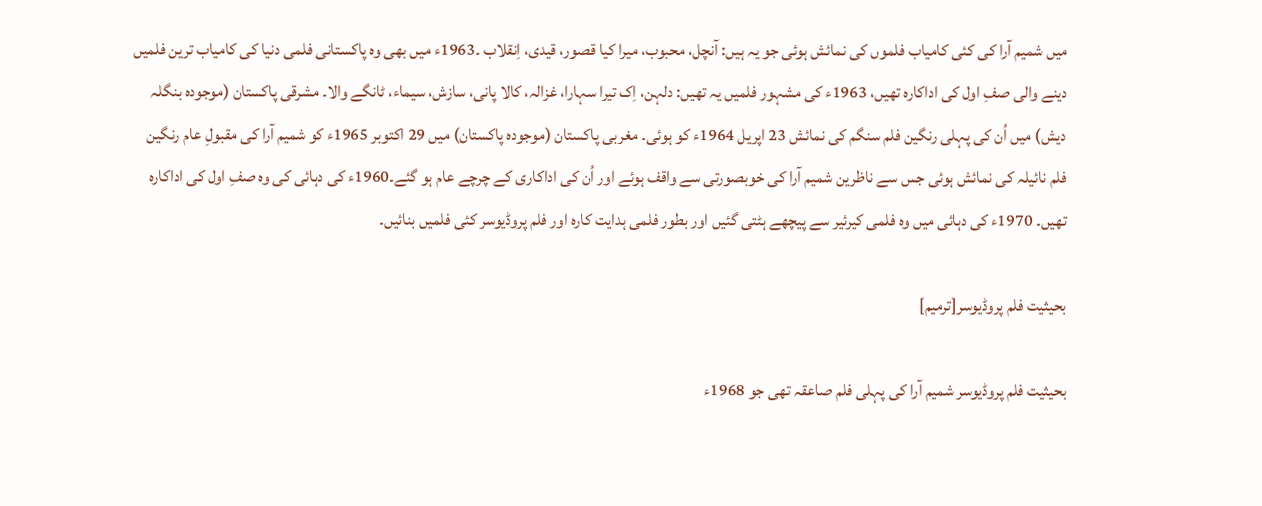میں شمیم آرا کی کئی کامیاب فلموں کی نمائش ہوئی جو یہ ہیں: آنچل، محبوب، میرا کیا قصور، قیدی، اِنقلاب ۔1963ء میں بھی وہ پاکستانی فلمی دنیا کی کامیاب ترین فلمیں دینے والی صفِ اول کی اداکارہ تھیں، 1963ء کی مشہور فلمیں یہ تھیں: دلہن، اِک تیرا سہارا، غزالہ، کالا پانی، سازش، سیماء، ٹانگے والا۔ مشرقی پاکستان (موجودہ بنگلہ دیش) میں اُن کی پہلی رنگین فلم سنگم کی نمائش 23 اپریل 1964ء کو ہوئی۔ مغربی پاکستان (موجودہ پاکستان) میں 29 اکتوبر 1965ء کو شمیم آرا کی مقبولِ عام رنگین فلم نائیلہ کی نمائش ہوئی جس سے ناظرین شمیم آرا کی خوبصورتی سے واقف ہوئے اور اُن کی اداکاری کے چرچے عام ہو گئے۔1960ء کی دہائی کی وہ صفِ اول کی اداکارہ تھیں۔ 1970ء کی دہائی میں وہ فلمی کیرئیر سے پیچھے ہٹتی گئیں اور بطور فلمی ہدایت کارہ اور فلم پروڈیوسر کئی فلمیں بنائیں۔

بحیثیت فلم پروڈیوسر[ترمیم]

بحیثیت فلم پروڈیوسر شمیم آرا کی پہلی فلم صاعقہ تھی جو 1968ء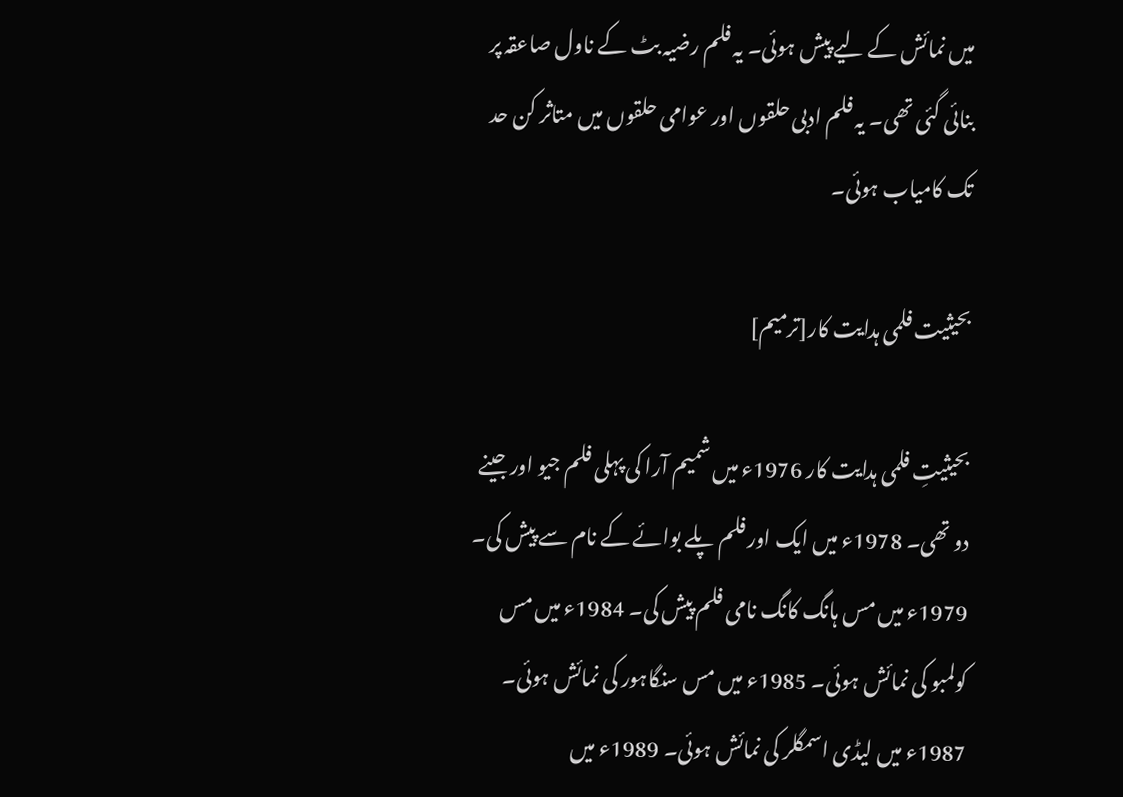میں نمائش کے لیے پیش ہوئی۔ یہ فلم رضیہ بٹ کے ناول صاعقہ پر بنائی گئی تھی۔ یہ فلم ادبی حلقوں اور عوامی حلقوں میں متاثر کن حد تک کامیاب ہوئی۔

بحیثیت فلمی ہدایت کار[ترمیم]

بحیثیتِ فلمی ہدایت کار 1976ء میں شمیم آرا کی پہلی فلم جیو اور جینے دو تھی۔ 1978ء میں ایک اور فلم پلے بوائے کے نام سے پیش کی۔ 1979ء میں مس ہانگ کانگ نامی فلم پیش کی۔ 1984ء میں مس کولمبو کی نمائش ہوئی۔ 1985ء میں مس سنگاہور کی نمائش ہوئی۔ 1987ء میں لیڈی اسمگلر کی نمائش ہوئی۔ 1989ء میں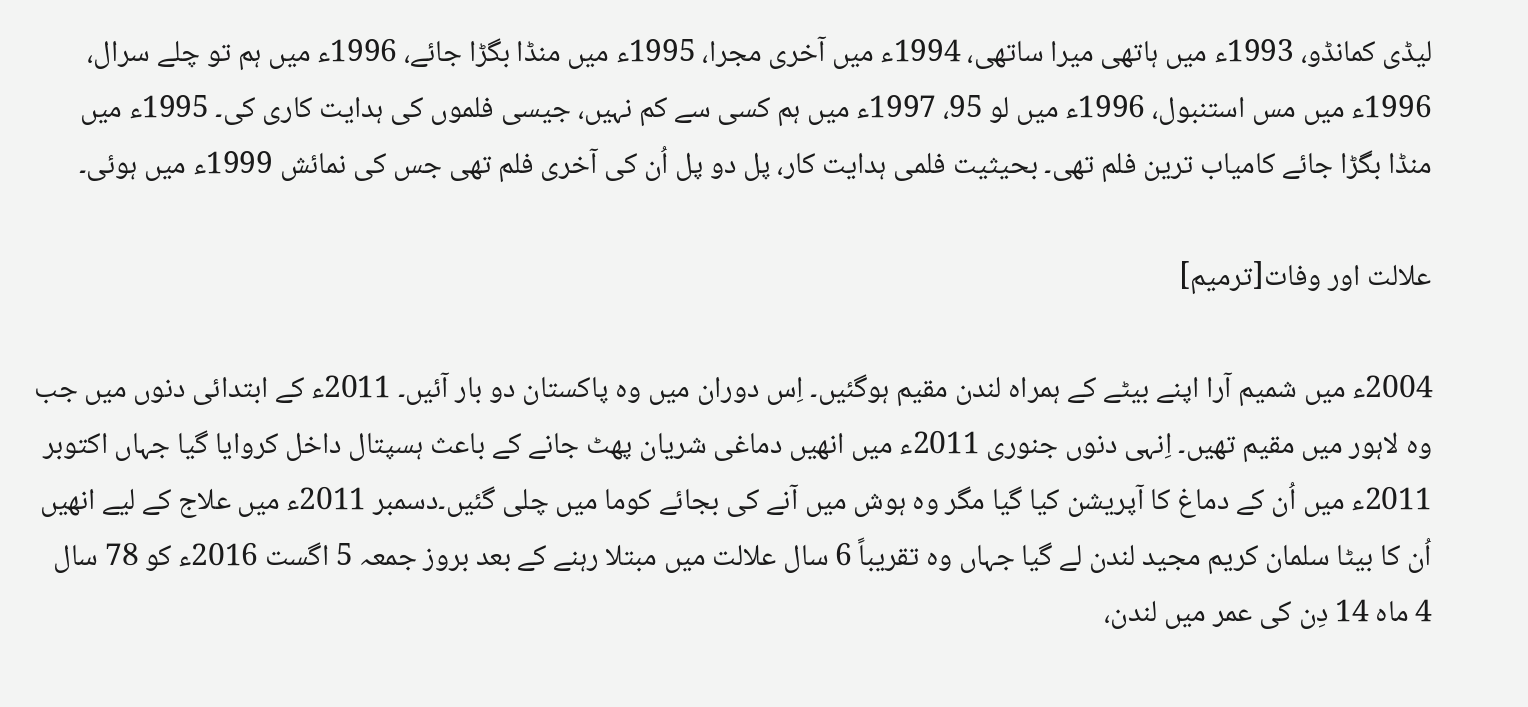لیڈی کمانڈو، 1993ء میں ہاتھی میرا ساتھی، 1994ء میں آخری مجرا، 1995ء میں منڈا بگڑا جائے، 1996ء میں ہم تو چلے سرال، 1996ء میں مس استنبول، 1996ء میں لو 95، 1997ء میں ہم کسی سے کم نہیں، جیسی فلموں کی ہدایت کاری کی۔ 1995ء میں منڈا بگڑا جائے کامیاب ترین فلم تھی۔ بحیثیت فلمی ہدایت کار، پل دو پل اُن کی آخری فلم تھی جس کی نمائش 1999ء میں ہوئی۔

علالت اور وفات[ترمیم]

2004ء میں شمیم آرا اپنے بیٹے کے ہمراہ لندن مقیم ہوگئیں۔ اِس دوران میں وہ پاکستان دو بار آئیں۔ 2011ء کے ابتدائی دنوں میں جب وہ لاہور میں مقیم تھیں۔ اِنہی دنوں جنوری 2011ء میں انھیں دماغی شریان پھٹ جانے کے باعث ہسپتال داخل کروایا گیا جہاں اکتوبر 2011ء میں اُن کے دماغ کا آپریشن کیا گیا مگر وہ ہوش میں آنے کی بجائے کوما میں چلی گئیں۔دسمبر 2011ء میں علاج کے لیے انھیں اُن کا بیٹا سلمان کریم مجید لندن لے گیا جہاں وہ تقریباً 6 سال علالت میں مبتلا رہنے کے بعد بروز جمعہ 5 اگست 2016ء کو 78 سال 4 ماہ 14 دِن کی عمر میں لندن،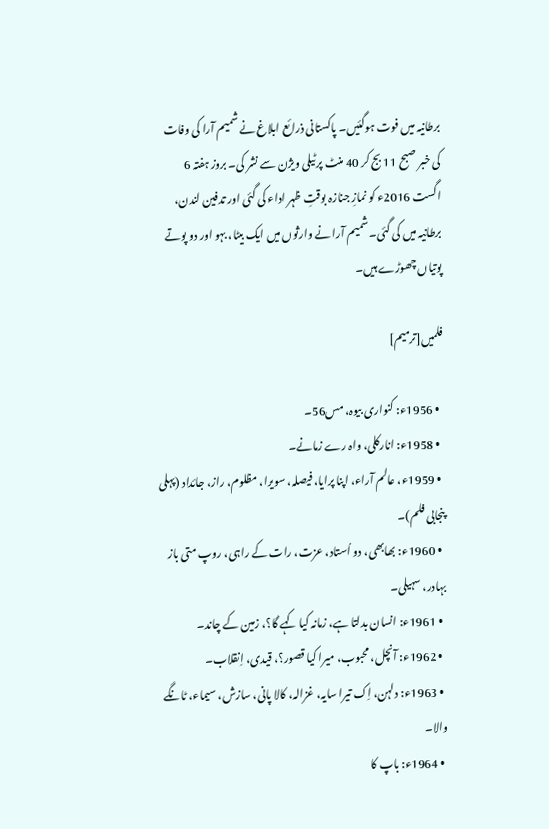برطانیہ میں فوت ہوگئیں۔ پاکستانی ذرائع ابلاغ نے شمیم آرا کی وفات کی خبر صبح 11 بج کر 40 منٹ پر ٹیلی ویژن سے نشر کی۔ بروز ہفتہ 6 اگست 2016ء کو نمازِ جنازہ بوقتِ ظہر اداء کی گئی اور تدفین لندن، برطانیہ میں کی گئی۔ شمیم آرا نے وارثوں میں ایک بیٹا، بہو اور دو پوتے پوتیاں چھوڑے ہیں۔

فلمیں[ترمیم]

  • 1956ء: کنواری بیوہ، مس56۔
  • 1958ء: انارکلی، واہ رے زمانے۔
  • 1959ء، عالم آراء، اپنا پرایا، فیصلہ، سویرا، مظلوم، راز، جائداد (پہلی پنجابی فلم)۔
  • 1960ء: بھابھی، دو اُستاد، عزت، رات کے راہی، روپ متی باز بہادر، سہیلی۔
  • 1961ء: انسان بدلتا ہے، زمانہ کیا کہے گا؟، زمین کے چاند۔
  • 1962ء: آنچل، محبوب، میرا کیا قصور؟، قیدی، اِنقلاب۔
  • 1963ء: دلہن، اِک تیرا سایہ، غزالہ، کالا پانی، سازش، سیماء، ٹانگے والا۔
  • 1964ء: باپ کا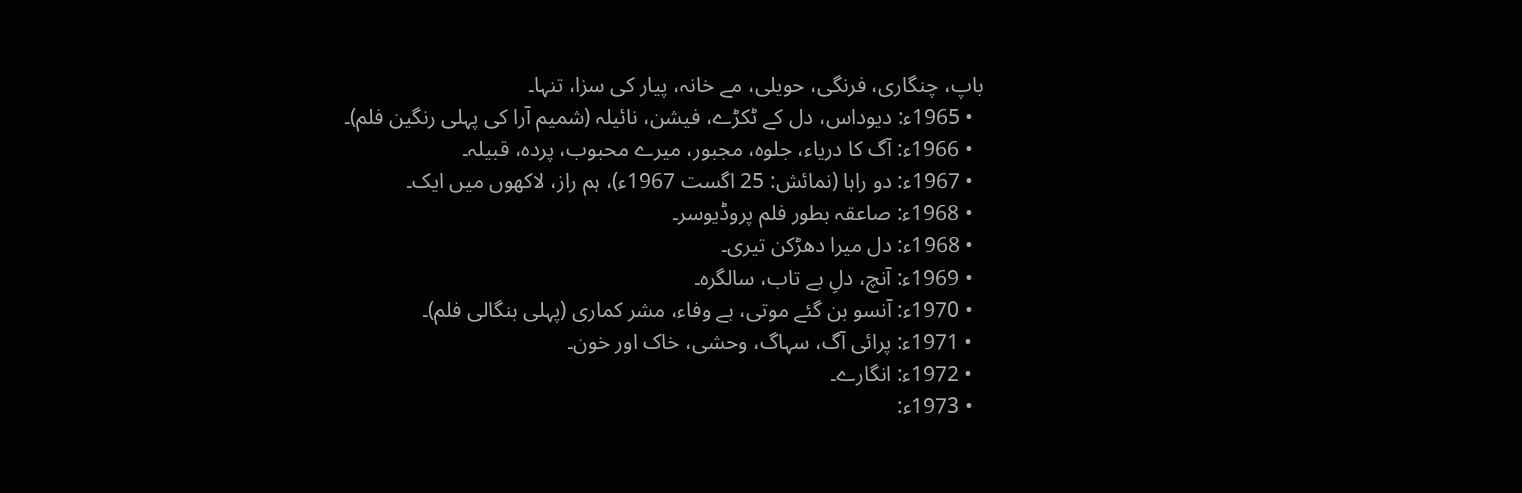باپ، چنگاری، فرنگی، حویلی، مے خانہ، پیار کی سزا، تنہا۔
  • 1965ء: دیوداس، دل کے ٹکڑے، فیشن، نائیلہ (شمیم آرا کی پہلی رنگین فلم)۔
  • 1966ء: آگ کا دریاء، جلوہ، مجبور، میرے محبوب، پردہ، قبیلہ۔
  • 1967ء: دو راہا (نمائش: 25 اگست 1967ء)، ہم راز، لاکھوں میں ایک۔
  • 1968ء: صاعقہ بطور فلم پروڈیوسر۔
  • 1968ء: دل میرا دھڑکن تیری۔
  • 1969ء: آنچ، دلِ بے تاب، سالگرہ۔
  • 1970ء: آنسو بن گئے موتی، بے وفاء، مشر کماری (پہلی بنگالی فلم)۔
  • 1971ء: پرائی آگ، سہاگ، وحشی، خاک اور خون۔
  • 1972ء: انگارے۔
  • 1973ء: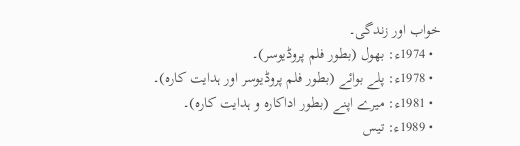خواب اور زندگی۔
  • 1974ء: بھول (بطور فلم پروڈیوسر)۔
  • 1978ء: پلے بوائے (بطور فلم پروڈیوسر اور ہدایت کارہ)۔
  • 1981ء: میرے اپنے (بطور اداکارہ و ہدایت کارہ)۔
  • 1989ء: تیس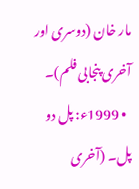مار خان (دوسری اور آخری پنجابی فلم)۔
  • 1999ء: پل دو پل۔ (آخری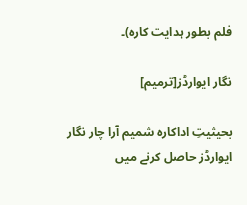فلم بطور ہدایت کارہ)۔

نگار ایوارڈز[ترمیم]

بحیثیتِ اداکارہ شمیم آرا چار نگار ایوارڈز حاصل کرنے میں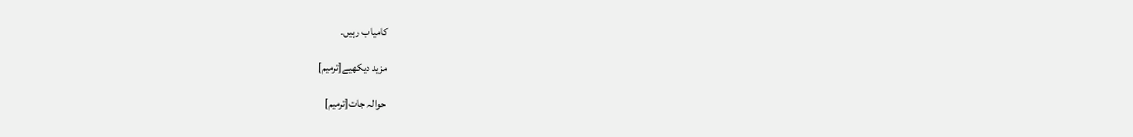کامیاب رہیں۔

مزید دیکھیے[ترمیم]

حوالہ جات[ترمیم]